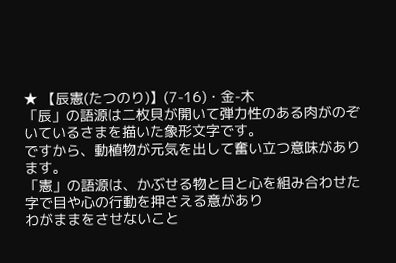★ 【辰憲(たつのり)】(7-16)・金-木
「辰」の語源は二枚貝が開いて弾力性のある肉がのぞいているさまを描いた象形文字です。
ですから、動植物が元気を出して奮い立つ意味があります。
「憲」の語源は、かぶせる物と目と心を組み合わせた字で目や心の行動を押さえる意があり
わがままをさせないこと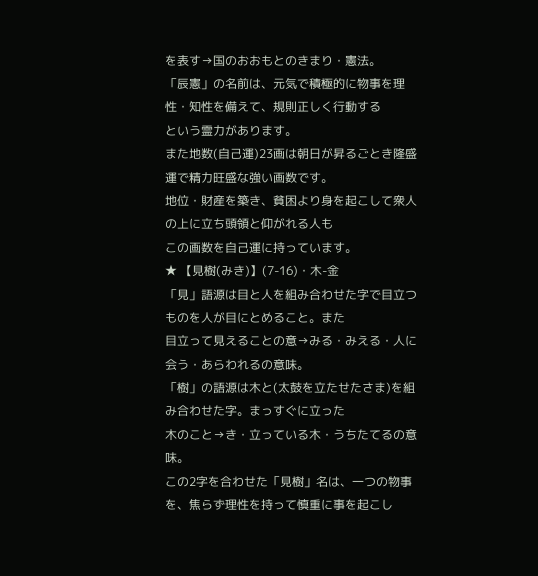を表す→国のおおもとのきまり・憲法。
「辰憲」の名前は、元気で積極的に物事を理性・知性を備えて、規則正しく行動する
という霊力があります。
また地数(自己運)23画は朝日が昇るごとき隆盛運で精力旺盛な強い画数です。
地位・財産を築き、貧困より身を起こして衆人の上に立ち頭領と仰がれる人も
この画数を自己運に持っています。
★ 【見樹(みき)】(7-16)・木-金
「見」語源は目と人を組み合わせた字で目立つものを人が目にとめること。また
目立って見えることの意→みる・みえる・人に会う・あらわれるの意味。
「樹」の語源は木と(太鼓を立たせたさま)を組み合わせた字。まっすぐに立った
木のこと→き・立っている木・うちたてるの意味。
この2字を合わせた「見樹」名は、一つの物事を、焦らず理性を持って慎重に事を起こし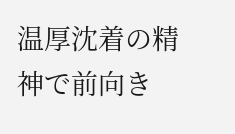温厚沈着の精神で前向き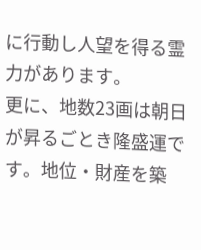に行動し人望を得る霊力があります。
更に、地数23画は朝日が昇るごとき隆盛運です。地位・財産を築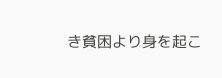き貧困より身を起こ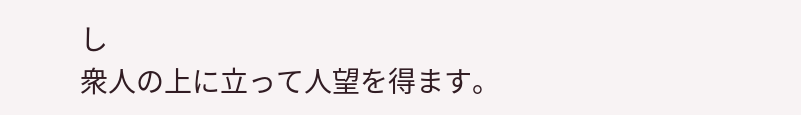し
衆人の上に立って人望を得ます。